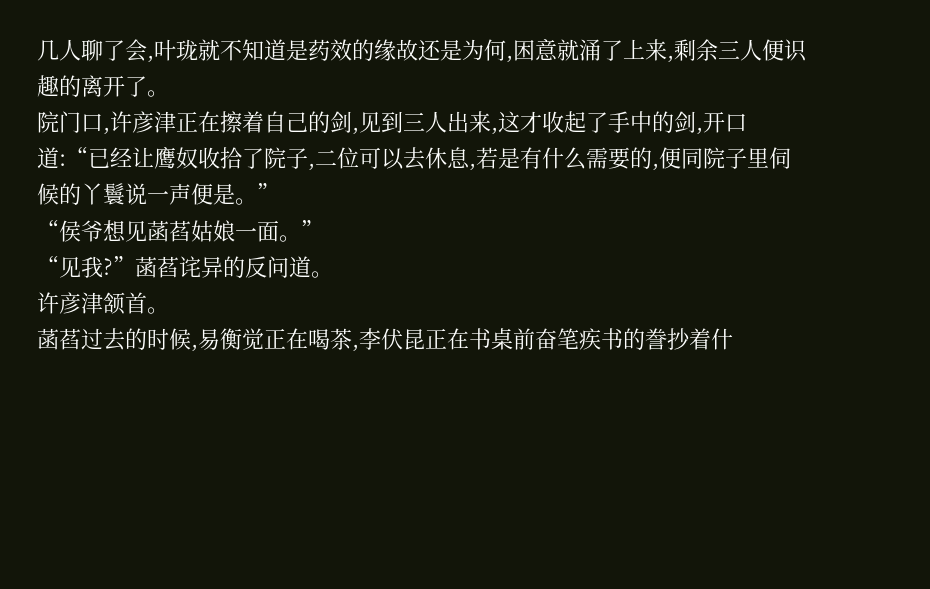几人聊了会,叶珑就不知道是药效的缘故还是为何,困意就涌了上来,剩余三人便识趣的离开了。
院门口,许彦津正在擦着自己的剑,见到三人出来,这才收起了手中的剑,开口道:“已经让鹰奴收拾了院子,二位可以去休息,若是有什么需要的,便同院子里伺候的丫鬟说一声便是。”
“侯爷想见菡萏姑娘一面。”
“见我?”菡萏诧异的反问道。
许彦津颔首。
菡萏过去的时候,易衡觉正在喝茶,李伏昆正在书桌前奋笔疾书的誊抄着什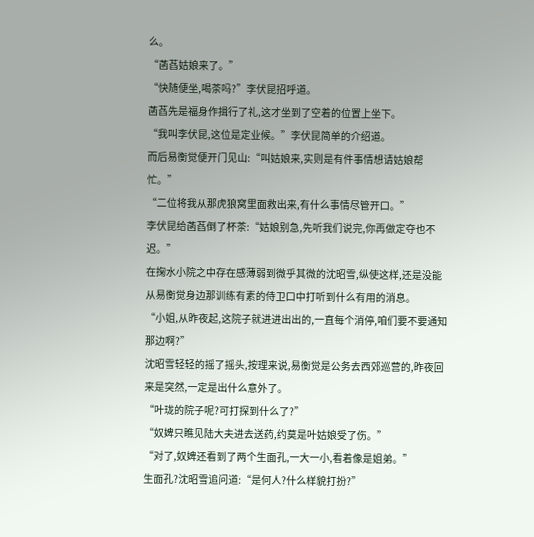么。
“菡萏姑娘来了。”
“快随便坐,喝茶吗?”李伏昆招呼道。
菡萏先是福身作揖行了礼,这才坐到了空着的位置上坐下。
“我叫李伏昆,这位是定业候。”李伏昆简单的介绍道。
而后易衡觉便开门见山:“叫姑娘来,实则是有件事情想请姑娘帮忙。”
“二位将我从那虎狼窝里面救出来,有什么事情尽管开口。”
李伏昆给菡萏倒了杯茶:“姑娘别急,先听我们说完,你再做定夺也不迟。”
在掬水小院之中存在感薄弱到微乎其微的沈昭雪,纵使这样,还是没能从易衡觉身边那训练有素的侍卫口中打听到什么有用的消息。
“小姐,从昨夜起,这院子就进进出出的,一直每个消停,咱们要不要通知那边啊?”
沈昭雪轻轻的摇了摇头,按理来说,易衡觉是公务去西郊巡营的,昨夜回来是突然,一定是出什么意外了。
“叶珑的院子呢?可打探到什么了?”
“奴婢只瞧见陆大夫进去送药,约莫是叶姑娘受了伤。”
“对了,奴婢还看到了两个生面孔,一大一小,看着像是姐弟。”
生面孔?沈昭雪追问道:“是何人?什么样貌打扮?”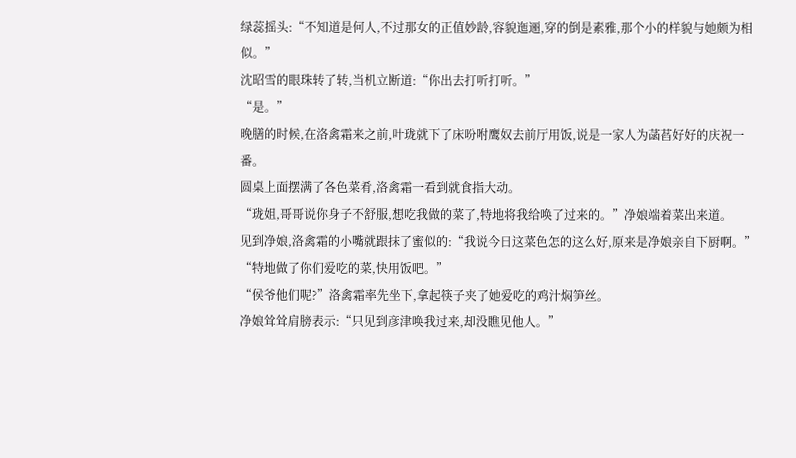绿蕊摇头:“不知道是何人,不过那女的正值妙龄,容貌迤逦,穿的倒是素雅,那个小的样貌与她颇为相似。”
沈昭雪的眼珠转了转,当机立断道:“你出去打听打听。”
“是。”
晚膳的时候,在洛禽霜来之前,叶珑就下了床吩咐鹰奴去前厅用饭,说是一家人为菡萏好好的庆祝一番。
圆桌上面摆满了各色菜肴,洛禽霜一看到就食指大动。
“珑姐,哥哥说你身子不舒服,想吃我做的菜了,特地将我给唤了过来的。”净娘端着菜出来道。
见到净娘,洛禽霜的小嘴就跟抹了蜜似的:“我说今日这菜色怎的这么好,原来是净娘亲自下厨啊。”
“特地做了你们爱吃的菜,快用饭吧。”
“侯爷他们呢?”洛禽霜率先坐下,拿起筷子夹了她爱吃的鸡汁焖笋丝。
净娘耸耸肩膀表示:“只见到彦津唤我过来,却没瞧见他人。”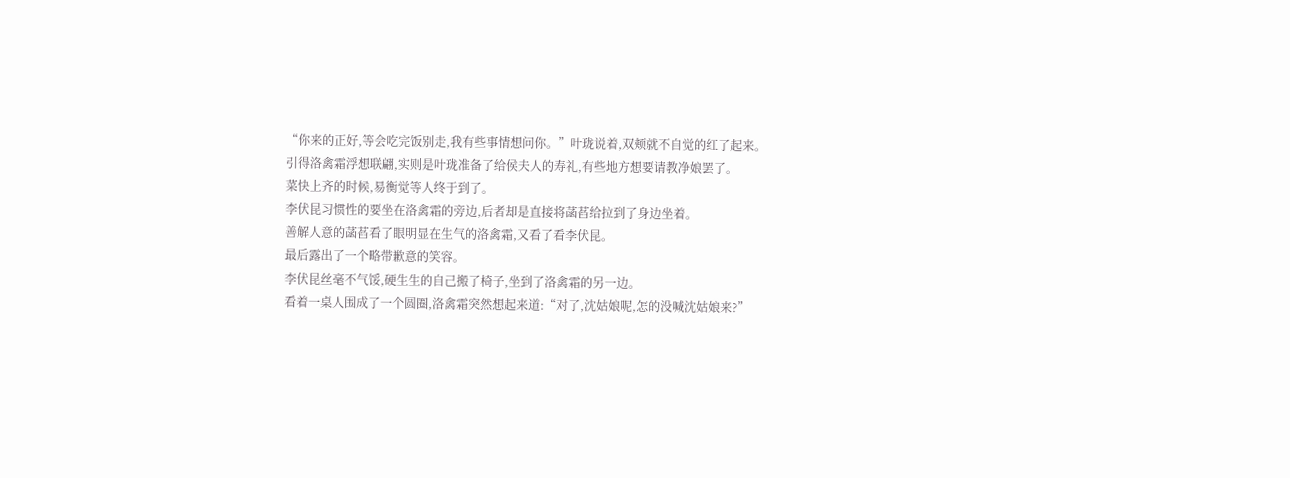“你来的正好,等会吃完饭别走,我有些事情想问你。”叶珑说着,双颊就不自觉的红了起来。
引得洛禽霜浮想联翩,实则是叶珑准备了给侯夫人的寿礼,有些地方想要请教净娘罢了。
菜快上齐的时候,易衡觉等人终于到了。
李伏昆习惯性的要坐在洛禽霜的旁边,后者却是直接将菡萏给拉到了身边坐着。
善解人意的菡萏看了眼明显在生气的洛禽霜,又看了看李伏昆。
最后露出了一个略带歉意的笑容。
李伏昆丝毫不气馁,硬生生的自己搬了椅子,坐到了洛禽霜的另一边。
看着一桌人围成了一个圆圈,洛禽霜突然想起来道:“对了,沈姑娘呢,怎的没喊沈姑娘来?”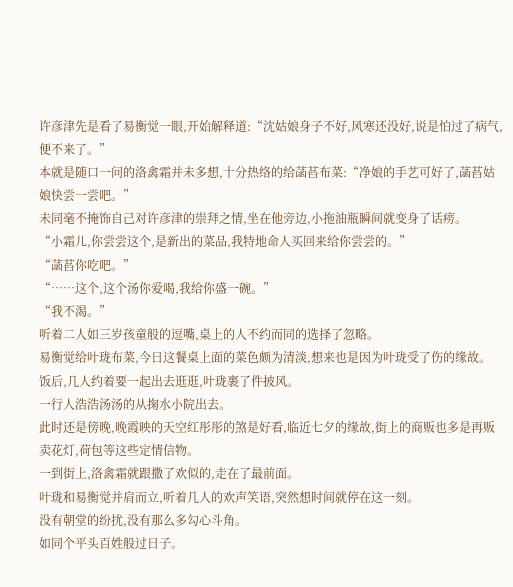许彦津先是看了易衡觉一眼,开始解释道:“沈姑娘身子不好,风寒还没好,说是怕过了病气,便不来了。”
本就是随口一问的洛禽霜并未多想,十分热络的给菡萏布菜:“净娘的手艺可好了,菡萏姑娘快尝一尝吧。”
未同毫不掩饰自己对许彦津的崇拜之情,坐在他旁边,小拖油瓶瞬间就变身了话痨。
“小霜儿,你尝尝这个,是新出的菜品,我特地命人买回来给你尝尝的。”
“菡萏你吃吧。”
“……这个,这个汤你爱喝,我给你盛一碗。”
“我不渴。”
听着二人如三岁孩童般的逗嘴,桌上的人不约而同的选择了忽略。
易衡觉给叶珑布菜,今日这餐桌上面的菜色颇为清淡,想来也是因为叶珑受了伤的缘故。
饭后,几人约着要一起出去逛逛,叶珑裹了件披风。
一行人浩浩汤汤的从掬水小院出去。
此时还是傍晚,晚霞映的天空红彤彤的煞是好看,临近七夕的缘故,街上的商贩也多是再贩卖花灯,荷包等这些定情信物。
一到街上,洛禽霜就跟撒了欢似的,走在了最前面。
叶珑和易衡觉并肩而立,听着几人的欢声笑语,突然想时间就停在这一刻。
没有朝堂的纷扰,没有那么多勾心斗角。
如同个平头百姓般过日子。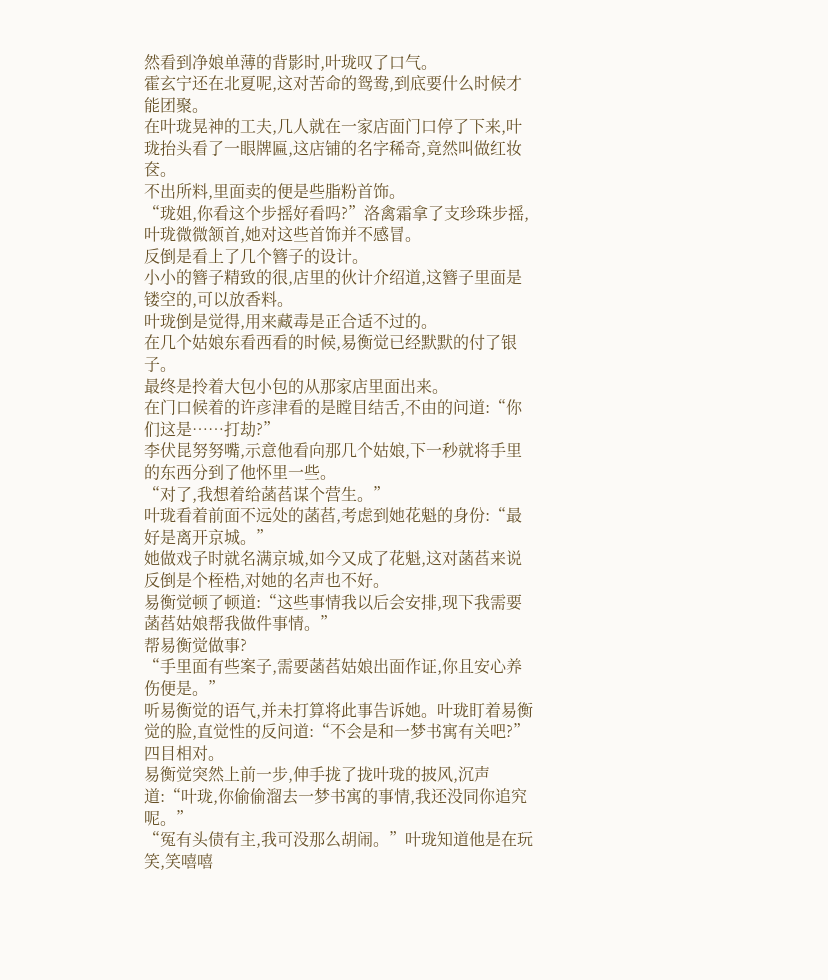然看到净娘单薄的背影时,叶珑叹了口气。
霍玄宁还在北夏呢,这对苦命的鸳鸯,到底要什么时候才能团聚。
在叶珑晃神的工夫,几人就在一家店面门口停了下来,叶珑抬头看了一眼牌匾,这店铺的名字稀奇,竟然叫做红妆奁。
不出所料,里面卖的便是些脂粉首饰。
“珑姐,你看这个步摇好看吗?”洛禽霜拿了支珍珠步摇,叶珑微微颔首,她对这些首饰并不感冒。
反倒是看上了几个簪子的设计。
小小的簪子精致的很,店里的伙计介绍道,这簪子里面是镂空的,可以放香料。
叶珑倒是觉得,用来藏毒是正合适不过的。
在几个姑娘东看西看的时候,易衡觉已经默默的付了银子。
最终是拎着大包小包的从那家店里面出来。
在门口候着的许彦津看的是瞠目结舌,不由的问道:“你们这是……打劫?”
李伏昆努努嘴,示意他看向那几个姑娘,下一秒就将手里的东西分到了他怀里一些。
“对了,我想着给菡萏谋个营生。”
叶珑看着前面不远处的菡萏,考虑到她花魁的身份:“最好是离开京城。”
她做戏子时就名满京城,如今又成了花魁,这对菡萏来说反倒是个桎梏,对她的名声也不好。
易衡觉顿了顿道:“这些事情我以后会安排,现下我需要菡萏姑娘帮我做件事情。”
帮易衡觉做事?
“手里面有些案子,需要菡萏姑娘出面作证,你且安心养伤便是。”
听易衡觉的语气,并未打算将此事告诉她。叶珑盯着易衡觉的脸,直觉性的反问道:“不会是和一梦书寓有关吧?”
四目相对。
易衡觉突然上前一步,伸手拢了拢叶珑的披风,沉声道:“叶珑,你偷偷溜去一梦书寓的事情,我还没同你追究呢。”
“冤有头债有主,我可没那么胡闹。”叶珑知道他是在玩笑,笑嘻嘻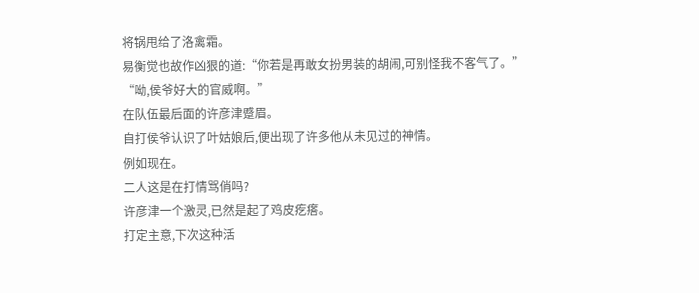将锅甩给了洛禽霜。
易衡觉也故作凶狠的道:“你若是再敢女扮男装的胡闹,可别怪我不客气了。”
“呦,侯爷好大的官威啊。”
在队伍最后面的许彦津蹙眉。
自打侯爷认识了叶姑娘后,便出现了许多他从未见过的神情。
例如现在。
二人这是在打情骂俏吗?
许彦津一个激灵,已然是起了鸡皮疙瘩。
打定主意,下次这种活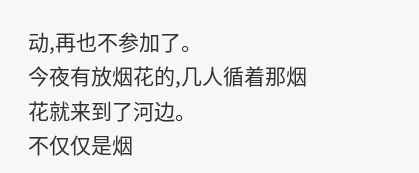动,再也不参加了。
今夜有放烟花的,几人循着那烟花就来到了河边。
不仅仅是烟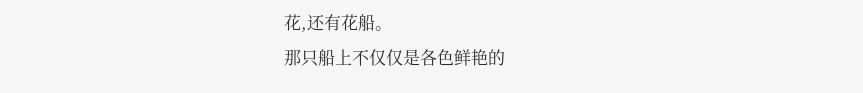花,还有花船。
那只船上不仅仅是各色鲜艳的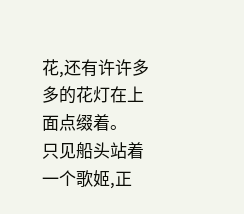花,还有许许多多的花灯在上面点缀着。
只见船头站着一个歌姬,正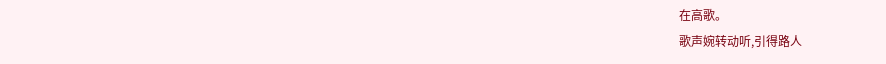在高歌。
歌声婉转动听,引得路人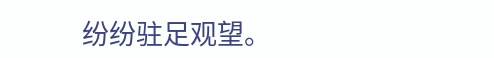纷纷驻足观望。